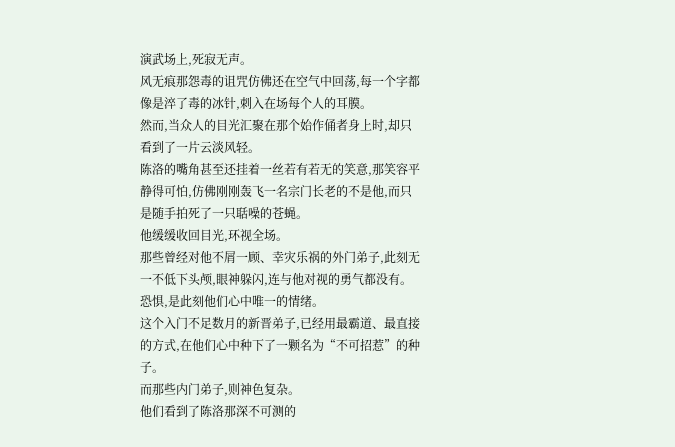演武场上,死寂无声。
风无痕那怨毒的诅咒仿佛还在空气中回荡,每一个字都像是淬了毒的冰针,刺入在场每个人的耳膜。
然而,当众人的目光汇聚在那个始作俑者身上时,却只看到了一片云淡风轻。
陈洛的嘴角甚至还挂着一丝若有若无的笑意,那笑容平静得可怕,仿佛刚刚轰飞一名宗门长老的不是他,而只是随手拍死了一只聒噪的苍蝇。
他缓缓收回目光,环视全场。
那些曾经对他不屑一顾、幸灾乐祸的外门弟子,此刻无一不低下头颅,眼神躲闪,连与他对视的勇气都没有。
恐惧,是此刻他们心中唯一的情绪。
这个入门不足数月的新晋弟子,已经用最霸道、最直接的方式,在他们心中种下了一颗名为“不可招惹”的种子。
而那些内门弟子,则神色复杂。
他们看到了陈洛那深不可测的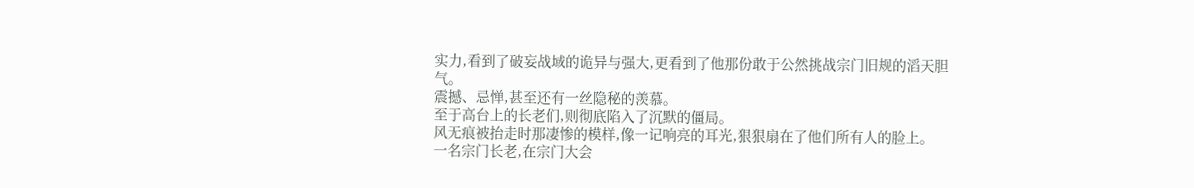实力,看到了破妄战域的诡异与强大,更看到了他那份敢于公然挑战宗门旧规的滔天胆气。
震撼、忌惮,甚至还有一丝隐秘的羡慕。
至于高台上的长老们,则彻底陷入了沉默的僵局。
风无痕被抬走时那凄惨的模样,像一记响亮的耳光,狠狠扇在了他们所有人的脸上。
一名宗门长老,在宗门大会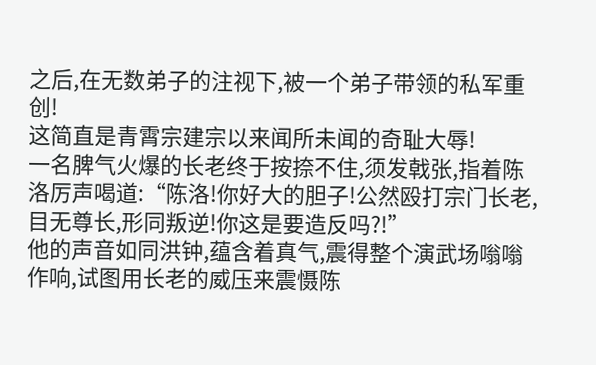之后,在无数弟子的注视下,被一个弟子带领的私军重创!
这简直是青霄宗建宗以来闻所未闻的奇耻大辱!
一名脾气火爆的长老终于按捺不住,须发戟张,指着陈洛厉声喝道:“陈洛!你好大的胆子!公然殴打宗门长老,目无尊长,形同叛逆!你这是要造反吗?!”
他的声音如同洪钟,蕴含着真气,震得整个演武场嗡嗡作响,试图用长老的威压来震慑陈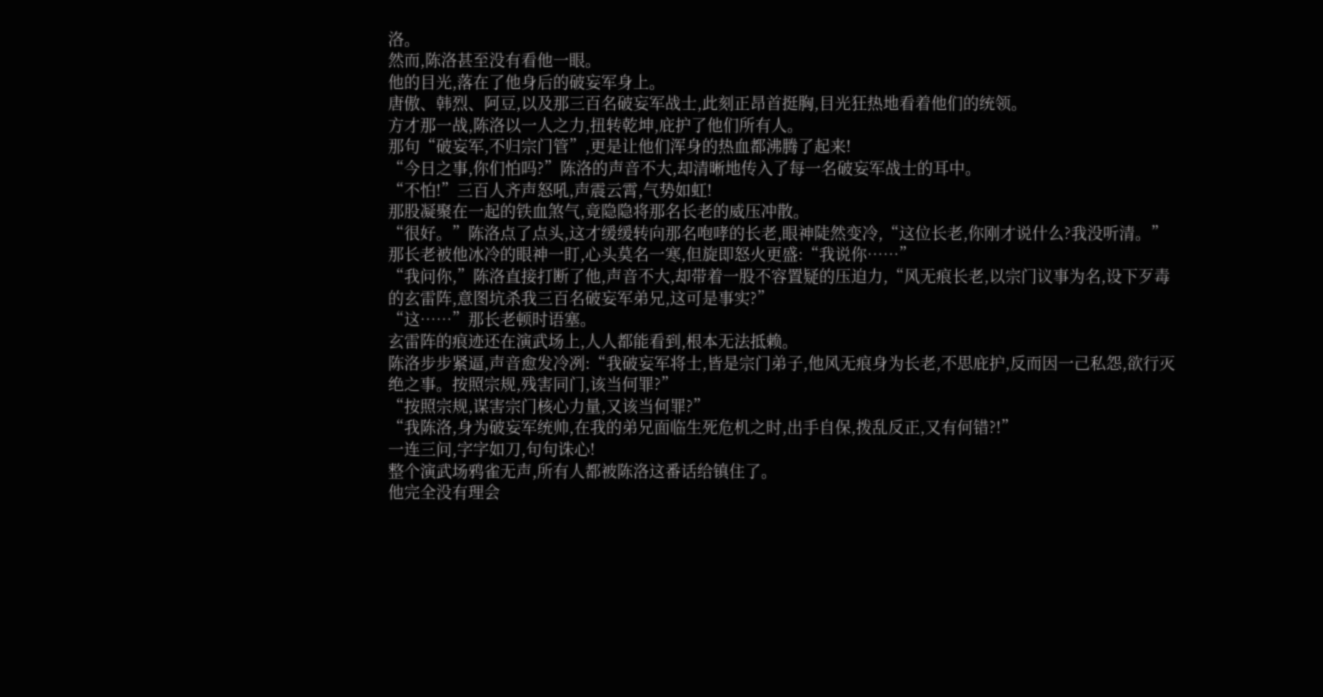洛。
然而,陈洛甚至没有看他一眼。
他的目光,落在了他身后的破妄军身上。
唐傲、韩烈、阿豆,以及那三百名破妄军战士,此刻正昂首挺胸,目光狂热地看着他们的统领。
方才那一战,陈洛以一人之力,扭转乾坤,庇护了他们所有人。
那句“破妄军,不归宗门管”,更是让他们浑身的热血都沸腾了起来!
“今日之事,你们怕吗?”陈洛的声音不大,却清晰地传入了每一名破妄军战士的耳中。
“不怕!”三百人齐声怒吼,声震云霄,气势如虹!
那股凝聚在一起的铁血煞气,竟隐隐将那名长老的威压冲散。
“很好。”陈洛点了点头,这才缓缓转向那名咆哮的长老,眼神陡然变冷,“这位长老,你刚才说什么?我没听清。”
那长老被他冰冷的眼神一盯,心头莫名一寒,但旋即怒火更盛:“我说你……”
“我问你,”陈洛直接打断了他,声音不大,却带着一股不容置疑的压迫力,“风无痕长老,以宗门议事为名,设下歹毒的玄雷阵,意图坑杀我三百名破妄军弟兄,这可是事实?”
“这……”那长老顿时语塞。
玄雷阵的痕迹还在演武场上,人人都能看到,根本无法抵赖。
陈洛步步紧逼,声音愈发冷冽:“我破妄军将士,皆是宗门弟子,他风无痕身为长老,不思庇护,反而因一己私怨,欲行灭绝之事。按照宗规,残害同门,该当何罪?”
“按照宗规,谋害宗门核心力量,又该当何罪?”
“我陈洛,身为破妄军统帅,在我的弟兄面临生死危机之时,出手自保,拨乱反正,又有何错?!”
一连三问,字字如刀,句句诛心!
整个演武场鸦雀无声,所有人都被陈洛这番话给镇住了。
他完全没有理会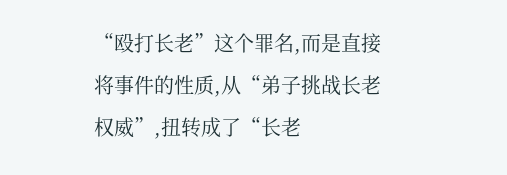“殴打长老”这个罪名,而是直接将事件的性质,从“弟子挑战长老权威”,扭转成了“长老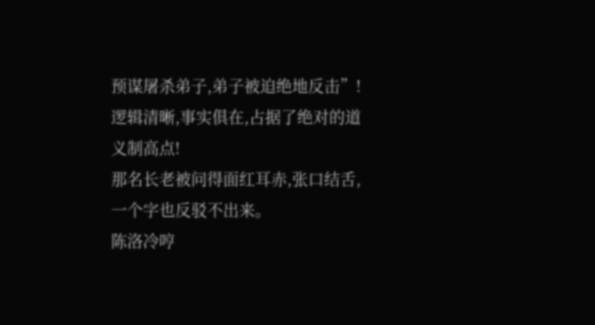预谋屠杀弟子,弟子被迫绝地反击”!
逻辑清晰,事实俱在,占据了绝对的道义制高点!
那名长老被问得面红耳赤,张口结舌,一个字也反驳不出来。
陈洛冷哼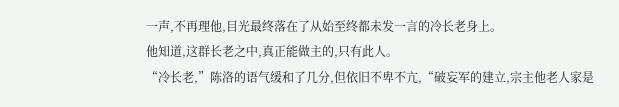一声,不再理他,目光最终落在了从始至终都未发一言的冷长老身上。
他知道,这群长老之中,真正能做主的,只有此人。
“冷长老,”陈洛的语气缓和了几分,但依旧不卑不亢,“破妄军的建立,宗主他老人家是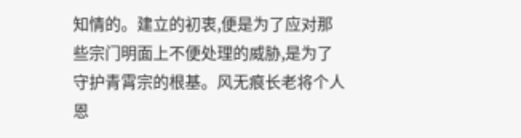知情的。建立的初衷,便是为了应对那些宗门明面上不便处理的威胁,是为了守护青霄宗的根基。风无痕长老将个人恩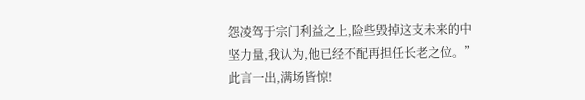怨凌驾于宗门利益之上,险些毁掉这支未来的中坚力量,我认为,他已经不配再担任长老之位。”
此言一出,满场皆惊!